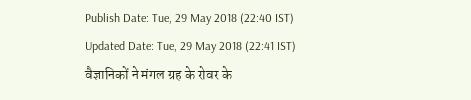Publish Date: Tue, 29 May 2018 (22:40 IST)
Updated Date: Tue, 29 May 2018 (22:41 IST)
वैज्ञानिकों ने मंगल ग्रह के रोवर के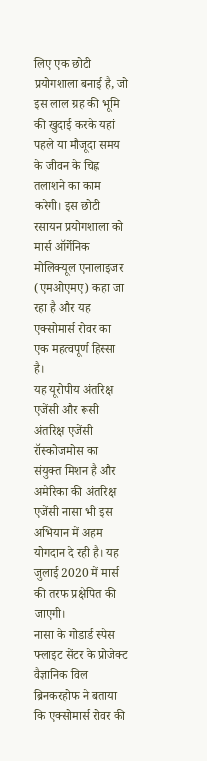लिए एक छोटी प्रयोगशाला बनाई है, जो इस लाल ग्रह की भूमि की खुदाई करके यहां पहले या मौजूदा समय के जीवन के चिह्न तलाशने का काम करेगी। इस छोटी रसायन प्रयोगशाला को मार्स ऑर्गेनिक मोलिक्यूल एनालाइजर (एमओएमए) कहा जा रहा है और यह एक्सोमार्स रोवर का एक महत्वपूर्ण हिस्सा है।
यह यूरोपीय अंतरिक्ष एजेंसी और रूसी अंतरिक्ष एजेंसी रॉस्कोजमोस का संयुक्त मिशन है और अमेरिका की अंतरिक्ष एजेंसी नासा भी इस अभियान में अहम योगदान दे रही है। यह जुलाई 2020 में मार्स की तरफ प्रक्षेपित की जाएगी।
नासा के गोडार्ड स्पेस फ्लाइट सेंटर के प्रोजेक्ट वैज्ञानिक विल ब्रिनकरहोफ ने बताया कि एक्सोमार्स रोवर की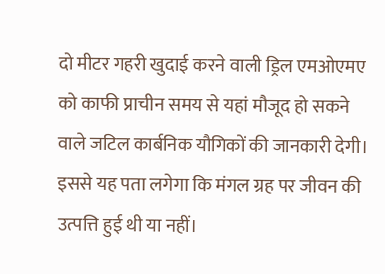दो मीटर गहरी खुदाई करने वाली ड्रिल एमओएमए को काफी प्राचीन समय से यहां मौजूद हो सकने वाले जटिल कार्बनिक यौगिकों की जानकारी देगी।
इससे यह पता लगेगा कि मंगल ग्रह पर जीवन की उत्पत्ति हुई थी या नहीं।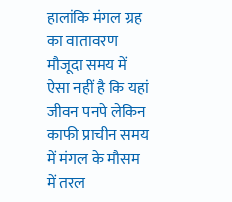हालांकि मंगल ग्रह का वातावरण मौजूदा समय में ऐसा नहीं है कि यहां जीवन पनपे लेकिन काफी प्राचीन समय में मंगल के मौसम में तरल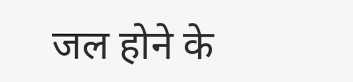जल होने के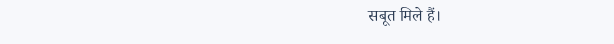सबूत मिले हैं।